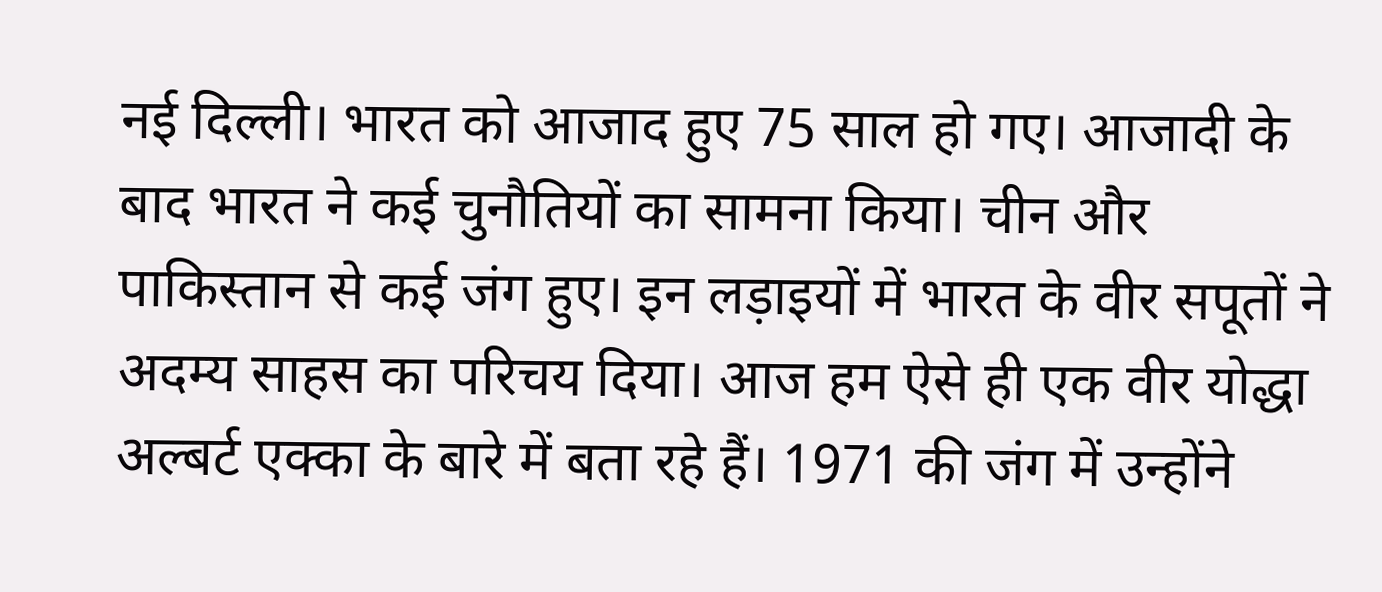नई दिल्ली। भारत को आजाद हुए 75 साल हो गए। आजादी के बाद भारत ने कई चुनौतियों का सामना किया। चीन और पाकिस्तान से कई जंग हुए। इन लड़ाइयों में भारत के वीर सपूतों ने अदम्य साहस का परिचय दिया। आज हम ऐसे ही एक वीर योद्धा अल्बर्ट एक्का के बारे में बता रहे हैं। 1971 की जंग में उन्होंने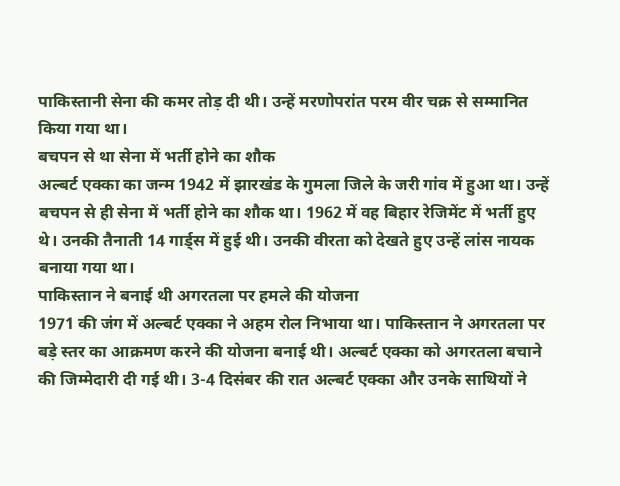पाकिस्तानी सेना की कमर तोड़ दी थी। उन्हें मरणोपरांत परम वीर चक्र से सम्मानित किया गया था।
बचपन से था सेना में भर्ती होने का शौक
अल्बर्ट एक्का का जन्म 1942 में झारखंड के गुमला जिले के जरी गांव में हुआ था। उन्हें बचपन से ही सेना में भर्ती होने का शौक था। 1962 में वह बिहार रेजिमेंट में भर्ती हुए थे। उनकी तैनाती 14 गार्ड्स में हुई थी। उनकी वीरता को देखते हुए उन्हें लांस नायक बनाया गया था।
पाकिस्तान ने बनाई थी अगरतला पर हमले की योजना
1971 की जंग में अल्बर्ट एक्का ने अहम रोल निभाया था। पाकिस्तान ने अगरतला पर बड़े स्तर का आक्रमण करने की योजना बनाई थी। अल्बर्ट एक्का को अगरतला बचाने की जिम्मेदारी दी गई थी। 3-4 दिसंबर की रात अल्बर्ट एक्का और उनके साथियों ने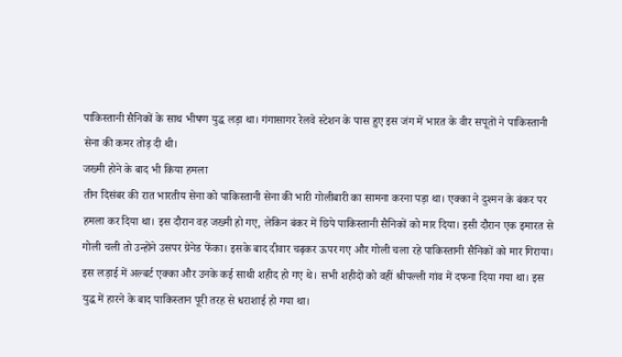पाकिस्तानी सैनिकों के साथ भीषण युद्ध लड़ा था। गंगासागर रेलवे स्टेशन के पास हुए इस जंग में भारत के वीर सपूतों ने पाकिस्तानी सेना की कमर तोड़ दी थी।
जख्मी होने के बाद भी किया हमला
तीन दिसंबर की रात भारतीय सेना को पाकिस्तानी सेना की भारी गोलीबारी का सामना करना पड़ा था। एक्का ने दुश्मन के बंकर पर हमला कर दिया था। इस दौरान वह जख्मी हो गए, लेकिन बंकर में छिपे पाकिस्तानी सैनिकों को मार दिया। इसी दौरान एक इमारत से गोली चली तो उन्होंने उसपर ग्रेनेड फेंका। इसके बाद दीवार चढ़कर ऊपर गए और गोली चला रहे पाकिस्तानी सैनिकों को मार गिराया।
इस लड़ाई में अल्बर्ट एक्का और उनके कई साथी शहीद हो गए थे। सभी शहीदों को वहीं श्रीपल्ली गांव में दफना दिया गया था। इस युद्ध में हारने के बाद पाकिस्तान पूरी तरह से धराशाई हो गया था।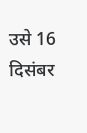उसे 16 दिसंबर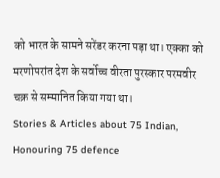को भारत के सामने सरेंडर करना पड़ा था। एक्का को मरणोपरांत देश के सर्वोच्च वीरता पुरस्कार परमवीर चक्र से सम्मानित किया गया था।
Stories & Articles about 75 Indian, Honouring 75 defence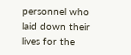personnel who laid down their lives for the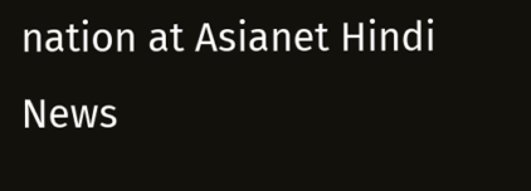nation at Asianet Hindi News